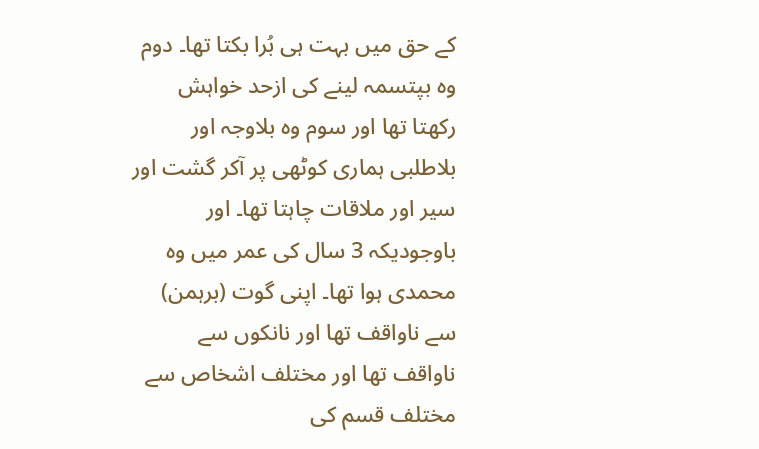کے حق میں بہت ہی بُرا بکتا تھا۔ دوم وہ بپتسمہ لینے کی ازحد خواہش رکھتا تھا اور سوم وہ بلاوجہ اور بلاطلبی ہماری کوٹھی پر آکر گشت اور سیر اور ملاقات چاہتا تھا۔ اور باوجودیکہ 3 سال کی عمر میں وہ محمدی ہوا تھا۔ اپنی گوت (برہمن) سے ناواقف تھا اور نانکوں سے ناواقف تھا اور مختلف اشخاص سے مختلف قسم کی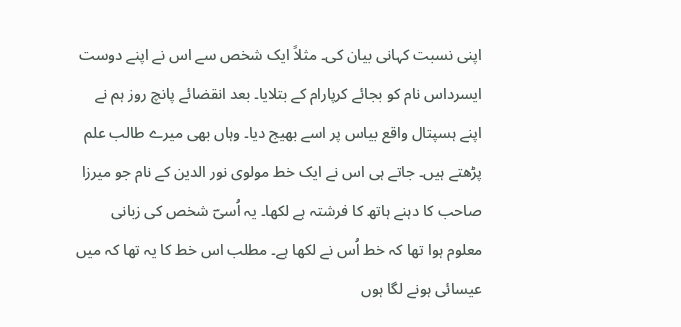اپنی نسبت کہانی بیان کی۔ مثلاً ایک شخص سے اس نے اپنے دوست ایسرداس نام کو بجائے کرپارام کے بتلایا۔ بعد انقضائے پانچ روز ہم نے اپنے ہسپتال واقع بیاس پر اسے بھیج دیا۔ وہاں بھی میرے طالب علم پڑھتے ہیں۔ جاتے ہی اس نے ایک خط مولوی نور الدین کے نام جو میرزا صاحب کا دہنے ہاتھ کا فرشتہ ہے لکھا۔ یہ اُسیؔ شخص کی زبانی معلوم ہوا تھا کہ خط اُس نے لکھا ہے۔ مطلب اس خط کا یہ تھا کہ میں عیسائی ہونے لگا ہوں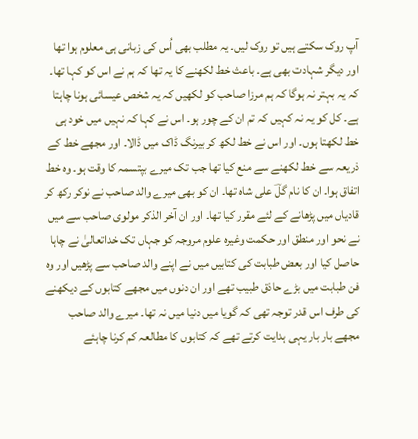آپ روک سکتے ہیں تو روک لیں۔ یہ مطلب بھی اُس کی زبانی ہی معلوم ہوا تھا اور دیگر شہادت بھی ہے۔ باعث خط لکھنے کا یہ تھا کہ ہم نے اس کو کہا تھا۔ کہ یہ بہتر نہ ہوگا کہ ہم مرزا صاحب کو لکھیں کہ یہ شخص عیسائی ہونا چاہتا ہے۔ کل کو یہ نہ کہیں کہ تم ان کے چور ہو۔ اس نے کہا کہ نہیں میں خود ہی خط لکھتا ہوں۔ اور اس نے خط لکھ کر بیرنگ ڈاک میں ڈالا۔ اور مجھے خط کے ذریعہ سے خط لکھنے سے منع کیا تھا جب تک میرے بپتسمہ کا وقت ہو۔ وہ خط
اتفاق ہوا۔ ان کا نام گلؔ علی شاہ تھا۔ ان کو بھی میرے والد صاحب نے نوکر رکھ کر قادیاں میں پڑھانے کے لئے مقرر کیا تھا۔ اور ان آخر الذکر مولوی صاحب سے میں نے نحو اور منطق اور حکمت وغیرہ علوم مروجہ کو جہاں تک خداتعالیٰ نے چاہا حاصل کیا اور بعض طبابت کی کتابیں میں نے اپنے والد صاحب سے پڑھیں اور وہ فن طبابت میں بڑے حاذق طبیب تھے اور ان دنوں میں مجھے کتابوں کے دیکھنے کی طرف اس قدر توجہ تھی کہ گویا میں دنیا میں نہ تھا۔ میرے والد صاحب مجھے بار بار یہی ہدایت کرتے تھے کہ کتابوں کا مطالعہ کم کرنا چاہئے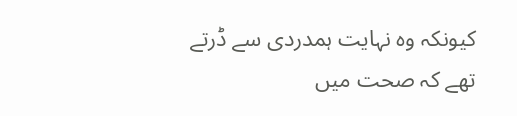کیونکہ وہ نہایت ہمدردی سے ڈرتے تھے کہ صحت میں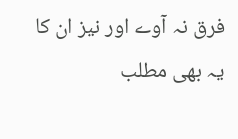فرق نہ آوے اور نیز ان کا یہ بھی مطلب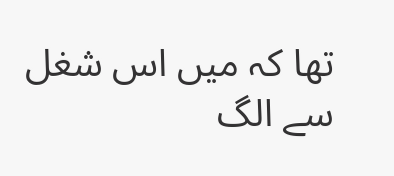تھا کہ میں اس شغل سے الگ